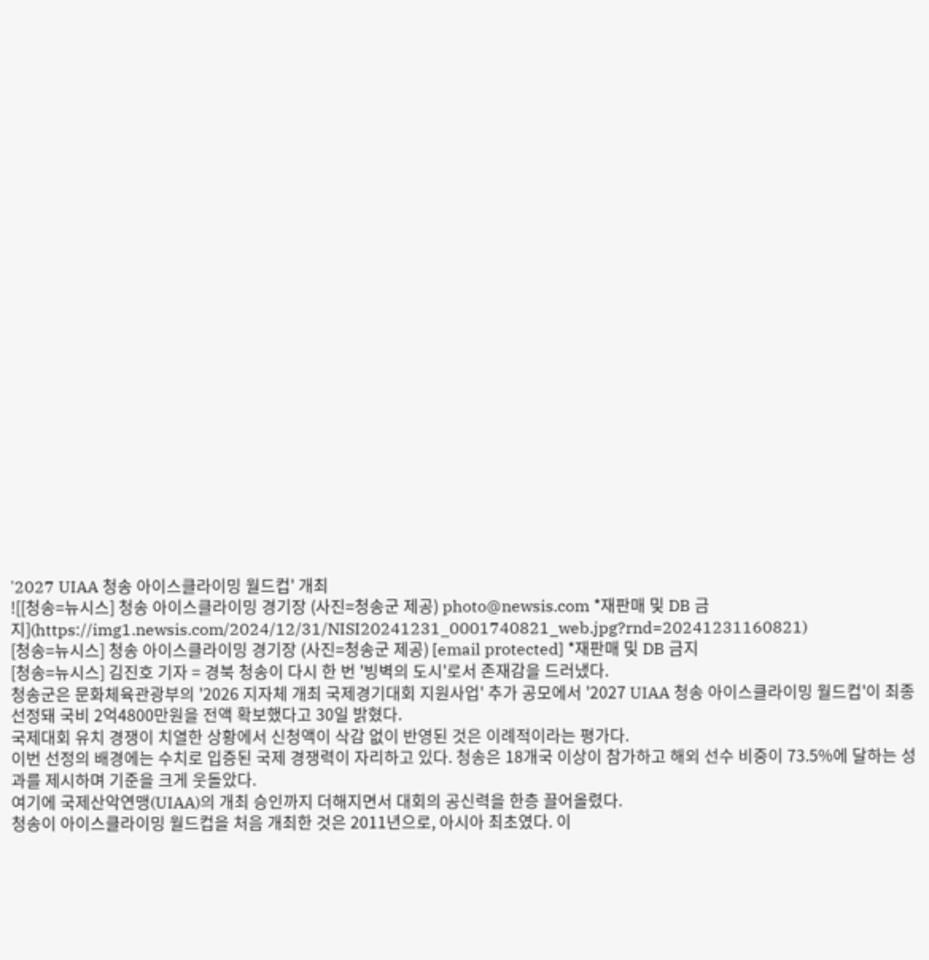'2027 UIAA 청송 아이스클라이밍 월드컵' 개최
![[청송=뉴시스] 청송 아이스클라이밍 경기장 (사진=청송군 제공) photo@newsis.com *재판매 및 DB 금지](https://img1.newsis.com/2024/12/31/NISI20241231_0001740821_web.jpg?rnd=20241231160821)
[청송=뉴시스] 청송 아이스클라이밍 경기장 (사진=청송군 제공) [email protected] *재판매 및 DB 금지
[청송=뉴시스] 김진호 기자 = 경북 청송이 다시 한 번 '빙벽의 도시'로서 존재감을 드러냈다.
청송군은 문화체육관광부의 '2026 지자체 개최 국제경기대회 지원사업' 추가 공모에서 '2027 UIAA 청송 아이스클라이밍 월드컵'이 최종 선정돼 국비 2억4800만원을 전액 확보했다고 30일 밝혔다.
국제대회 유치 경쟁이 치열한 상황에서 신청액이 삭감 없이 반영된 것은 이례적이라는 평가다.
이번 선정의 배경에는 수치로 입증된 국제 경쟁력이 자리하고 있다. 청송은 18개국 이상이 참가하고 해외 선수 비중이 73.5%에 달하는 성과를 제시하며 기준을 크게 웃돌았다.
여기에 국제산악연맹(UIAA)의 개최 승인까지 더해지면서 대회의 공신력을 한층 끌어올렸다.
청송이 아이스클라이밍 월드컵을 처음 개최한 것은 2011년으로, 아시아 최초였다. 이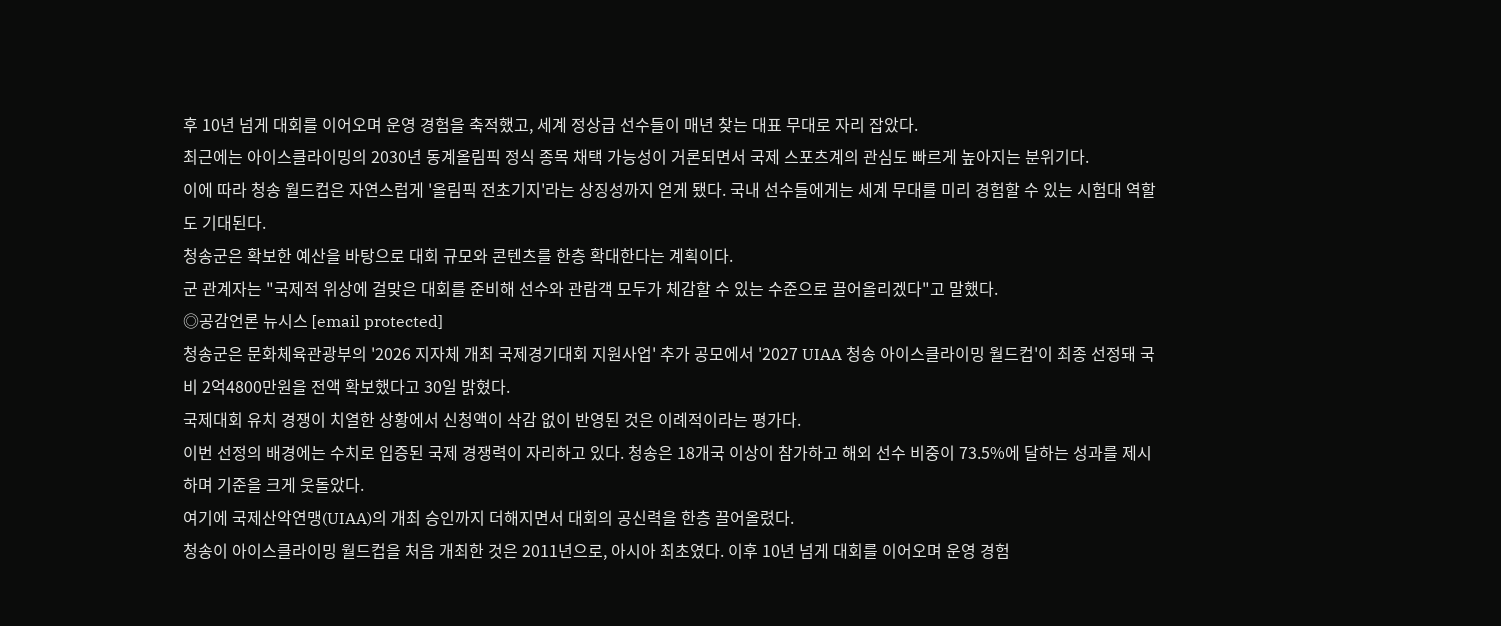후 10년 넘게 대회를 이어오며 운영 경험을 축적했고, 세계 정상급 선수들이 매년 찾는 대표 무대로 자리 잡았다.
최근에는 아이스클라이밍의 2030년 동계올림픽 정식 종목 채택 가능성이 거론되면서 국제 스포츠계의 관심도 빠르게 높아지는 분위기다.
이에 따라 청송 월드컵은 자연스럽게 '올림픽 전초기지'라는 상징성까지 얻게 됐다. 국내 선수들에게는 세계 무대를 미리 경험할 수 있는 시험대 역할도 기대된다.
청송군은 확보한 예산을 바탕으로 대회 규모와 콘텐츠를 한층 확대한다는 계획이다.
군 관계자는 "국제적 위상에 걸맞은 대회를 준비해 선수와 관람객 모두가 체감할 수 있는 수준으로 끌어올리겠다"고 말했다.
◎공감언론 뉴시스 [email protected]
청송군은 문화체육관광부의 '2026 지자체 개최 국제경기대회 지원사업' 추가 공모에서 '2027 UIAA 청송 아이스클라이밍 월드컵'이 최종 선정돼 국비 2억4800만원을 전액 확보했다고 30일 밝혔다.
국제대회 유치 경쟁이 치열한 상황에서 신청액이 삭감 없이 반영된 것은 이례적이라는 평가다.
이번 선정의 배경에는 수치로 입증된 국제 경쟁력이 자리하고 있다. 청송은 18개국 이상이 참가하고 해외 선수 비중이 73.5%에 달하는 성과를 제시하며 기준을 크게 웃돌았다.
여기에 국제산악연맹(UIAA)의 개최 승인까지 더해지면서 대회의 공신력을 한층 끌어올렸다.
청송이 아이스클라이밍 월드컵을 처음 개최한 것은 2011년으로, 아시아 최초였다. 이후 10년 넘게 대회를 이어오며 운영 경험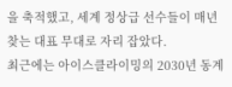을 축적했고, 세계 정상급 선수들이 매년 찾는 대표 무대로 자리 잡았다.
최근에는 아이스클라이밍의 2030년 동계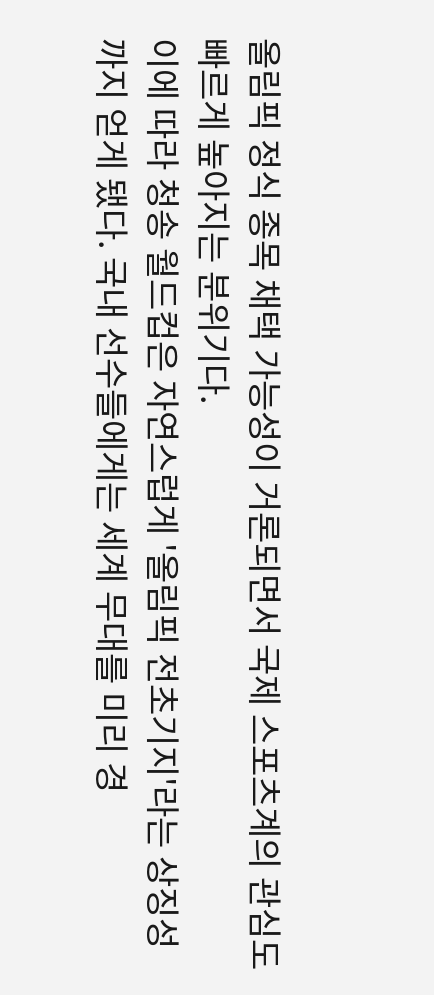올림픽 정식 종목 채택 가능성이 거론되면서 국제 스포츠계의 관심도 빠르게 높아지는 분위기다.
이에 따라 청송 월드컵은 자연스럽게 '올림픽 전초기지'라는 상징성까지 얻게 됐다. 국내 선수들에게는 세계 무대를 미리 경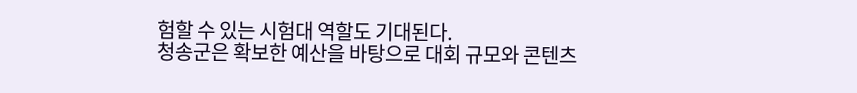험할 수 있는 시험대 역할도 기대된다.
청송군은 확보한 예산을 바탕으로 대회 규모와 콘텐츠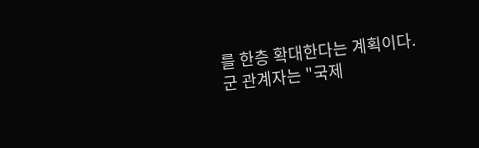를 한층 확대한다는 계획이다.
군 관계자는 "국제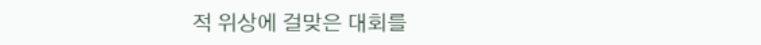적 위상에 걸맞은 대회를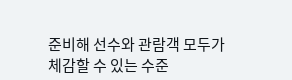준비해 선수와 관람객 모두가 체감할 수 있는 수준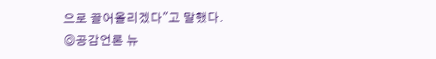으로 끌어올리겠다"고 말했다.
◎공감언론 뉴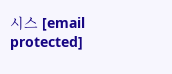시스 [email protected]